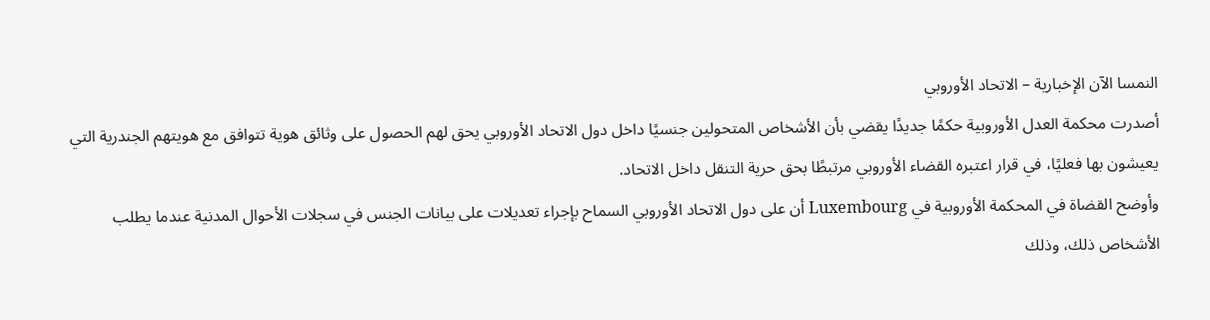النمسا الآن الإخبارية – الاتحاد الأوروبي
أصدرت محكمة العدل الأوروبية حكمًا جديدًا يقضي بأن الأشخاص المتحولين جنسيًا داخل دول الاتحاد الأوروبي يحق لهم الحصول على وثائق هوية تتوافق مع هويتهم الجندرية التي يعيشون بها فعليًا، في قرار اعتبره القضاء الأوروبي مرتبطًا بحق حرية التنقل داخل الاتحاد.
وأوضح القضاة في المحكمة الأوروبية في Luxembourg أن على دول الاتحاد الأوروبي السماح بإجراء تعديلات على بيانات الجنس في سجلات الأحوال المدنية عندما يطلب الأشخاص ذلك، وذلك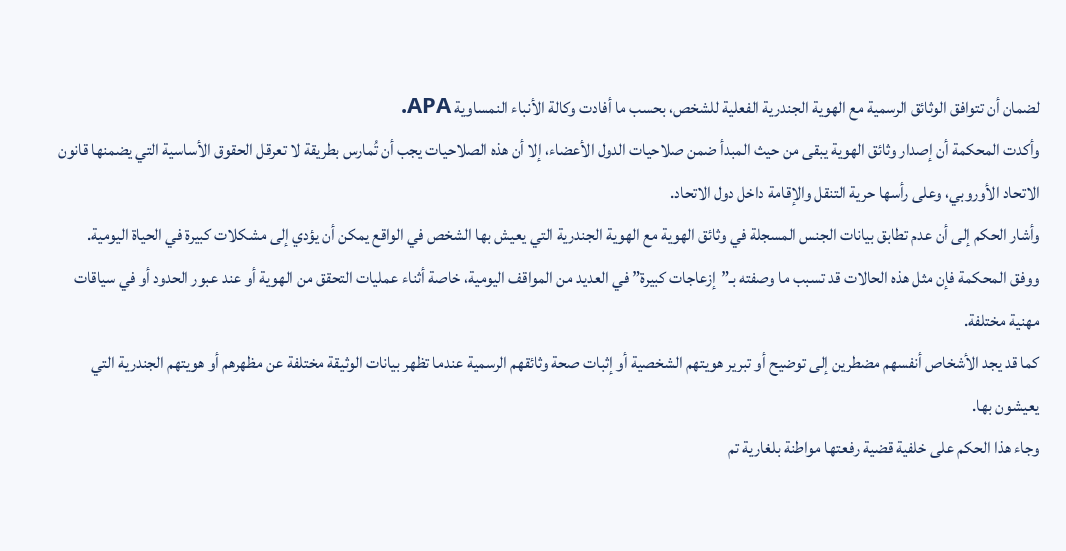لضمان أن تتوافق الوثائق الرسمية مع الهوية الجندرية الفعلية للشخص، بحسب ما أفادت وكالة الأنباء النمساوية APA.
وأكدت المحكمة أن إصدار وثائق الهوية يبقى من حيث المبدأ ضمن صلاحيات الدول الأعضاء، إلا أن هذه الصلاحيات يجب أن تُمارس بطريقة لا تعرقل الحقوق الأساسية التي يضمنها قانون الاتحاد الأوروبي، وعلى رأسها حرية التنقل والإقامة داخل دول الاتحاد.
وأشار الحكم إلى أن عدم تطابق بيانات الجنس المسجلة في وثائق الهوية مع الهوية الجندرية التي يعيش بها الشخص في الواقع يمكن أن يؤدي إلى مشكلات كبيرة في الحياة اليومية.
ووفق المحكمة فإن مثل هذه الحالات قد تسبب ما وصفته بـ”إزعاجات كبيرة” في العديد من المواقف اليومية، خاصة أثناء عمليات التحقق من الهوية أو عند عبور الحدود أو في سياقات مهنية مختلفة.
كما قد يجد الأشخاص أنفسهم مضطرين إلى توضيح أو تبرير هويتهم الشخصية أو إثبات صحة وثائقهم الرسمية عندما تظهر بيانات الوثيقة مختلفة عن مظهرهم أو هويتهم الجندرية التي يعيشون بها.
وجاء هذا الحكم على خلفية قضية رفعتها مواطنة بلغارية تم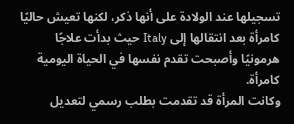تسجيلها عند الولادة على أنها ذكر، لكنها تعيش حاليًا كامرأة بعد انتقالها إلى Italy حيث بدأت علاجًا هرمونيًا وأصبحت تقدم نفسها في الحياة اليومية كامرأة.
وكانت المرأة قد تقدمت بطلب رسمي لتعديل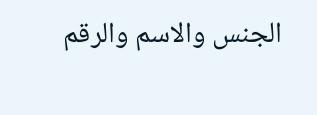الجنس والاسم والرقم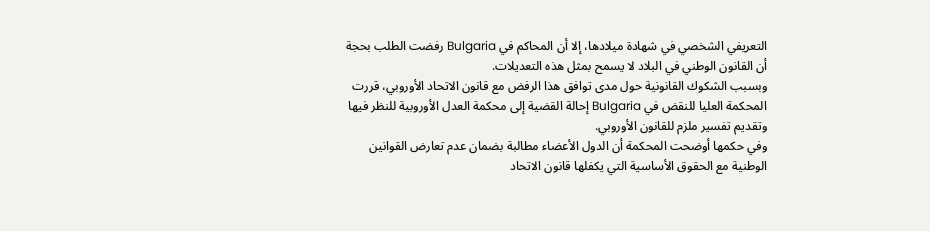التعريفي الشخصي في شهادة ميلادها، إلا أن المحاكم في Bulgaria رفضت الطلب بحجة أن القانون الوطني في البلاد لا يسمح بمثل هذه التعديلات.
وبسبب الشكوك القانونية حول مدى توافق هذا الرفض مع قانون الاتحاد الأوروبي، قررت المحكمة العليا للنقض في Bulgaria إحالة القضية إلى محكمة العدل الأوروبية للنظر فيها وتقديم تفسير ملزم للقانون الأوروبي.
وفي حكمها أوضحت المحكمة أن الدول الأعضاء مطالبة بضمان عدم تعارض القوانين الوطنية مع الحقوق الأساسية التي يكفلها قانون الاتحاد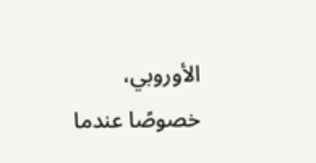الأوروبي، خصوصًا عندما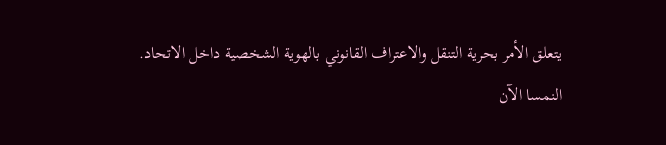يتعلق الأمر بحرية التنقل والاعتراف القانوني بالهوية الشخصية داخل الاتحاد.
النمسا الآن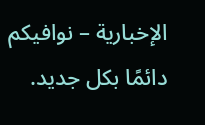الإخبارية – نوافيكم دائمًا بكل جديد.